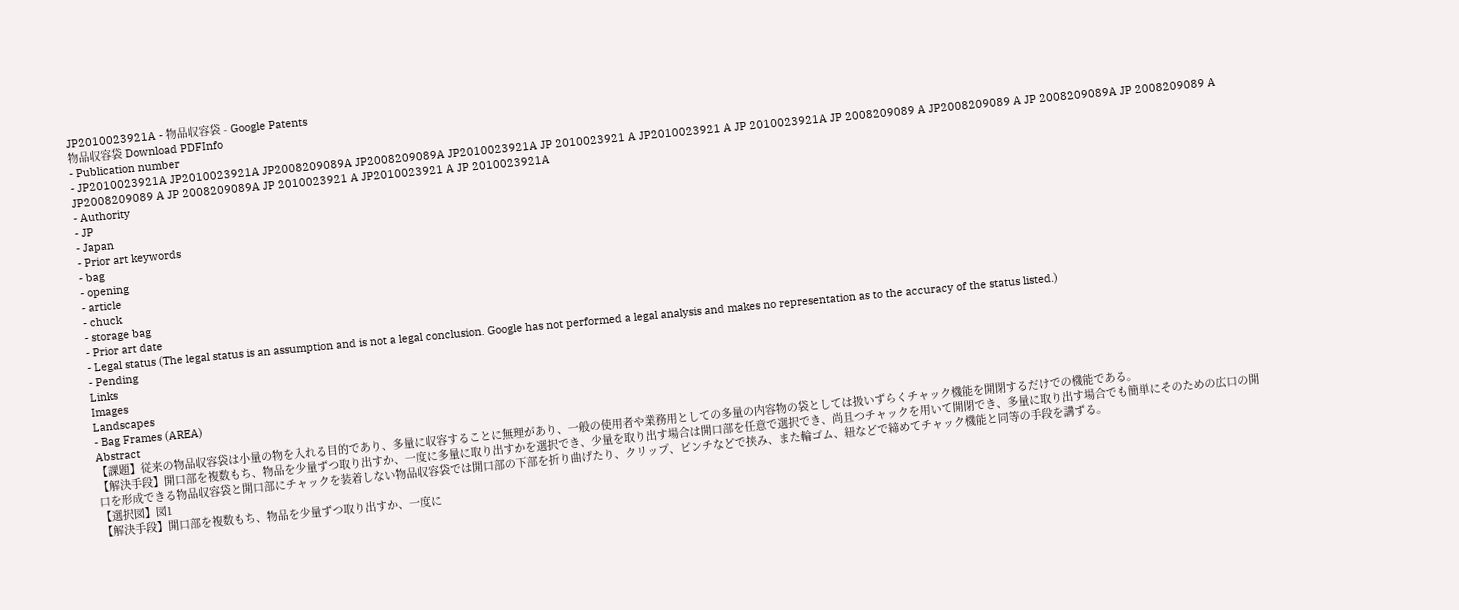JP2010023921A - 物品収容袋 - Google Patents
物品収容袋 Download PDFInfo
- Publication number
- JP2010023921A JP2010023921A JP2008209089A JP2008209089A JP2010023921A JP 2010023921 A JP2010023921 A JP 2010023921A JP 2008209089 A JP2008209089 A JP 2008209089A JP 2008209089 A JP2008209089 A JP 2008209089A JP 2010023921 A JP2010023921 A JP 2010023921A
- Authority
- JP
- Japan
- Prior art keywords
- bag
- opening
- article
- chuck
- storage bag
- Prior art date
- Legal status (The legal status is an assumption and is not a legal conclusion. Google has not performed a legal analysis and makes no representation as to the accuracy of the status listed.)
- Pending
Links
Images
Landscapes
- Bag Frames (AREA)
Abstract
【課題】従来の物品収容袋は小量の物を入れる目的であり、多量に収容することに無理があり、一般の使用者や業務用としての多量の内容物の袋としては扱いずらくチャック機能を開閉するだけでの機能である。
【解決手段】開口部を複数もち、物品を少量ずつ取り出すか、一度に多量に取り出すかを選択でき、少量を取り出す場合は開口部を任意で選択でき、尚且つチャックを用いて開閉でき、多量に取り出す場合でも簡単にそのための広口の開口を形成できる物品収容袋と開口部にチャックを装着しない物品収容袋では開口部の下部を折り曲げたり、クリップ、ピンチなどで挟み、また輪ゴム、紐などで締めてチャック機能と同等の手段を講ずる。
【選択図】図1
【解決手段】開口部を複数もち、物品を少量ずつ取り出すか、一度に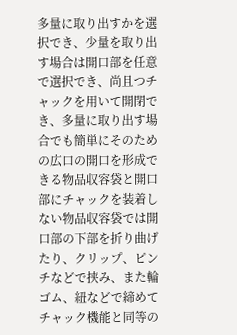多量に取り出すかを選択でき、少量を取り出す場合は開口部を任意で選択でき、尚且つチャックを用いて開閉でき、多量に取り出す場合でも簡単にそのための広口の開口を形成できる物品収容袋と開口部にチャックを装着しない物品収容袋では開口部の下部を折り曲げたり、クリップ、ピンチなどで挟み、また輪ゴム、紐などで締めてチャック機能と同等の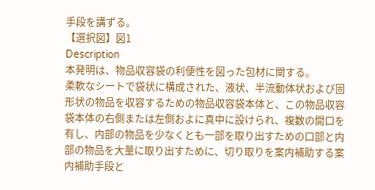手段を講ずる。
【選択図】図1
Description
本発明は、物品収容袋の利便性を図った包材に関する。
柔軟なシートで袋状に構成された、液状、半流動体状および固形状の物品を収容するための物品収容袋本体と、この物品収容袋本体の右側または左側およに真中に設けられ、複数の開口を有し、内部の物品を少なくとも一部を取り出すための口部と内部の物品を大量に取り出すために、切り取りを案内補助する案内補助手段と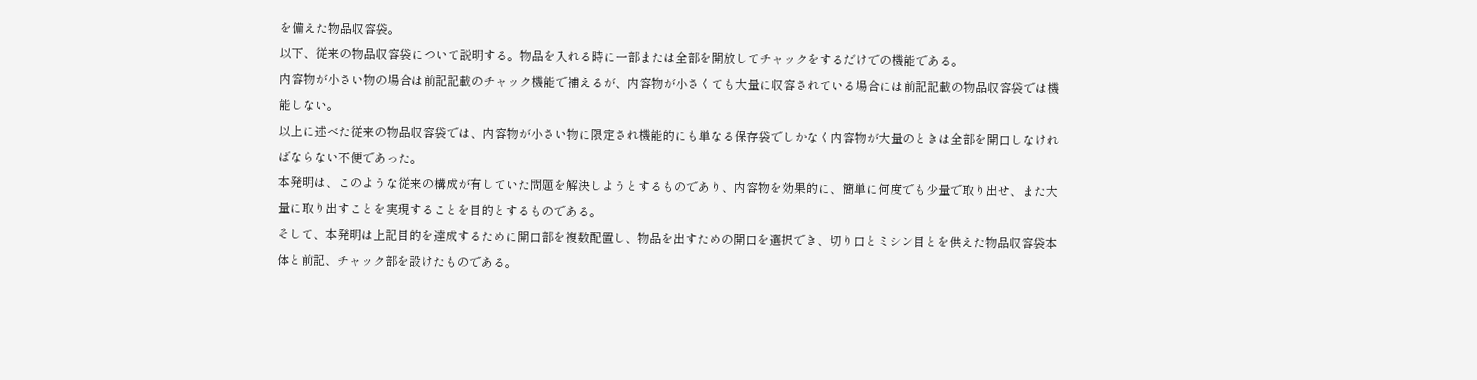を備えた物品収容袋。
以下、従来の物品収容袋について説明する。物品を入れる時に一部または全部を開放してチャックをするだけでの機能である。
内容物が小さい物の場合は前記記載のチャック機能で補えるが、内容物が小さくても大量に収容されている場合には前記記載の物品収容袋では機能しない。
以上に述べた従来の物品収容袋では、内容物が小さい物に限定され機能的にも単なる保存袋でしかなく内容物が大量のときは全部を開口しなければならない不便であった。
本発明は、このような従来の構成が有していた問題を解決しようとするものであり、内容物を効果的に、簡単に何度でも少量で取り出せ、また大量に取り出すことを実現することを目的とするものである。
そして、本発明は上記目的を達成するために開口部を複数配置し、物品を出すための開口を選択でき、切り口とミシン目とを供えた物品収容袋本体と前記、チャック部を設けたものである。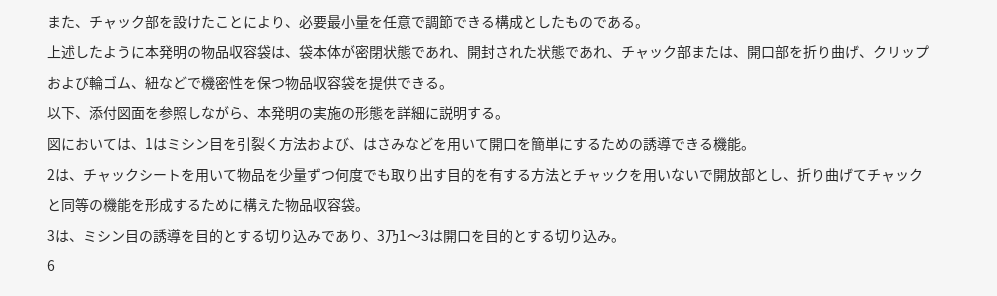また、チャック部を設けたことにより、必要最小量を任意で調節できる構成としたものである。
上述したように本発明の物品収容袋は、袋本体が密閉状態であれ、開封された状態であれ、チャック部または、開口部を折り曲げ、クリップおよび輪ゴム、紐などで機密性を保つ物品収容袋を提供できる。
以下、添付図面を参照しながら、本発明の実施の形態を詳細に説明する。
図においては、1はミシン目を引裂く方法および、はさみなどを用いて開口を簡単にするための誘導できる機能。
2は、チャックシートを用いて物品を少量ずつ何度でも取り出す目的を有する方法とチャックを用いないで開放部とし、折り曲げてチャックと同等の機能を形成するために構えた物品収容袋。
3は、ミシン目の誘導を目的とする切り込みであり、3乃1〜3は開口を目的とする切り込み。
6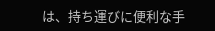は、持ち運びに便利な手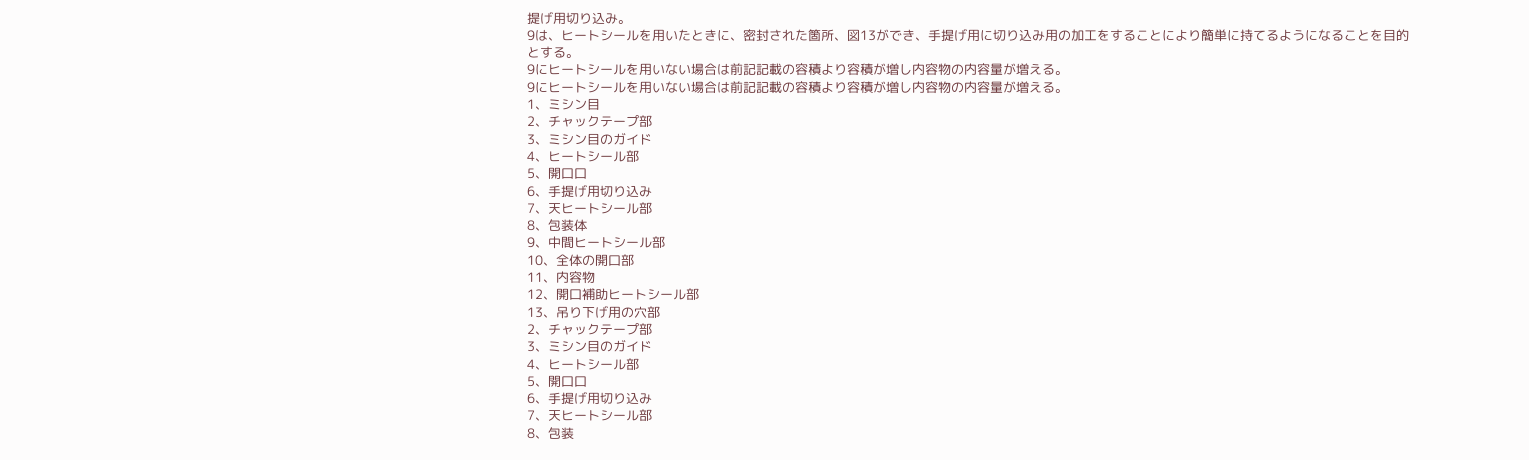提げ用切り込み。
9は、ヒートシールを用いたときに、密封された箇所、図13ができ、手提げ用に切り込み用の加工をすることにより簡単に持てるようになることを目的とする。
9にヒートシールを用いない場合は前記記載の容積より容積が増し内容物の内容量が増える。
9にヒートシールを用いない場合は前記記載の容積より容積が増し内容物の内容量が増える。
1、ミシン目
2、チャックテープ部
3、ミシン目のガイド
4、ヒートシール部
5、開口口
6、手提げ用切り込み
7、天ヒートシール部
8、包装体
9、中間ヒートシール部
10、全体の開口部
11、内容物
12、開口補助ヒートシール部
13、吊り下げ用の穴部
2、チャックテープ部
3、ミシン目のガイド
4、ヒートシール部
5、開口口
6、手提げ用切り込み
7、天ヒートシール部
8、包装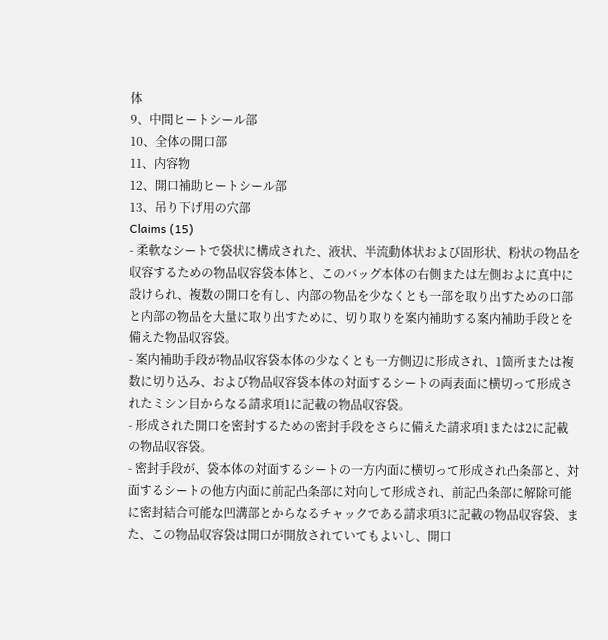体
9、中間ヒートシール部
10、全体の開口部
11、内容物
12、開口補助ヒートシール部
13、吊り下げ用の穴部
Claims (15)
- 柔軟なシートで袋状に構成された、液状、半流動体状および固形状、粉状の物品を収容するための物品収容袋本体と、このバッグ本体の右側または左側およに真中に設けられ、複数の開口を有し、内部の物品を少なくとも一部を取り出すための口部と内部の物品を大量に取り出すために、切り取りを案内補助する案内補助手段とを備えた物品収容袋。
- 案内補助手段が物品収容袋本体の少なくとも一方側辺に形成され、1箇所または複数に切り込み、および物品収容袋本体の対面するシートの両表面に横切って形成されたミシン目からなる請求項1に記載の物品収容袋。
- 形成された開口を密封するための密封手段をさらに備えた請求項1または2に記載の物品収容袋。
- 密封手段が、袋本体の対面するシートの一方内面に横切って形成され凸条部と、対面するシートの他方内面に前記凸条部に対向して形成され、前記凸条部に解除可能に密封結合可能な凹溝部とからなるチャックである請求項3に記載の物品収容袋、また、この物品収容袋は開口が開放されていてもよいし、開口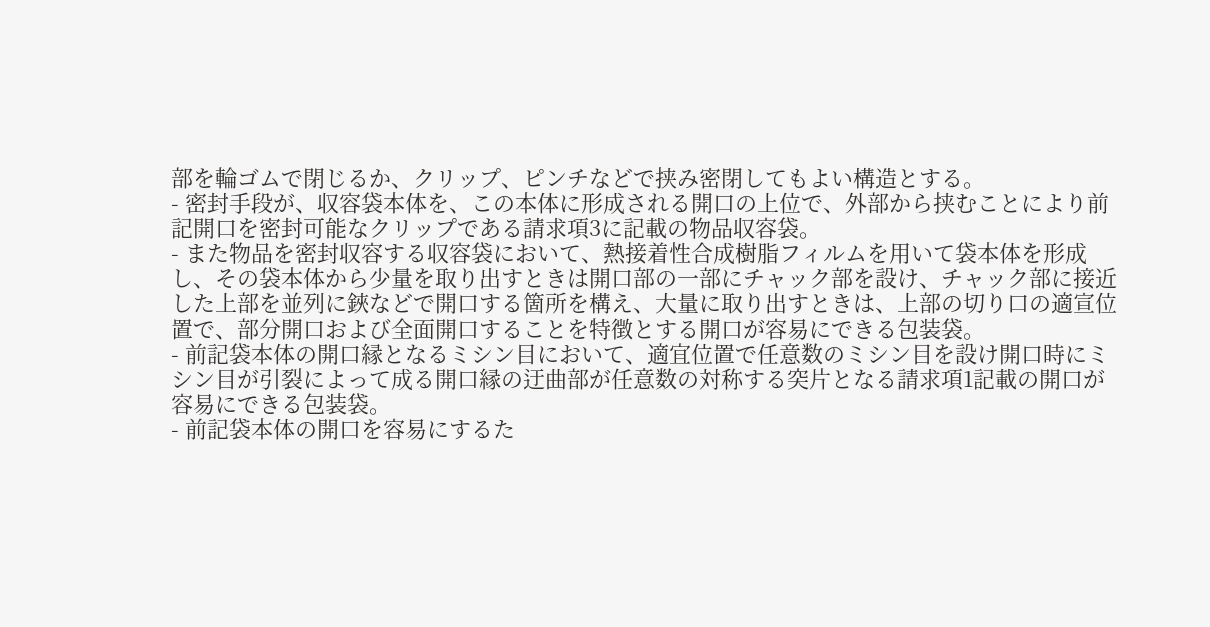部を輪ゴムで閉じるか、クリップ、ピンチなどで挟み密閉してもよい構造とする。
- 密封手段が、収容袋本体を、この本体に形成される開口の上位で、外部から挟むことにより前記開口を密封可能なクリップである請求項3に記載の物品収容袋。
- また物品を密封収容する収容袋において、熱接着性合成樹脂フィルムを用いて袋本体を形成し、その袋本体から少量を取り出すときは開口部の一部にチャック部を設け、チャック部に接近した上部を並列に鋏などで開口する箇所を構え、大量に取り出すときは、上部の切り口の適宣位置で、部分開口および全面開口することを特徴とする開口が容易にできる包装袋。
- 前記袋本体の開口縁となるミシン目において、適宜位置で任意数のミシン目を設け開口時にミシン目が引裂によって成る開口縁の迂曲部が任意数の対称する突片となる請求項1記載の開口が容易にできる包装袋。
- 前記袋本体の開口を容易にするた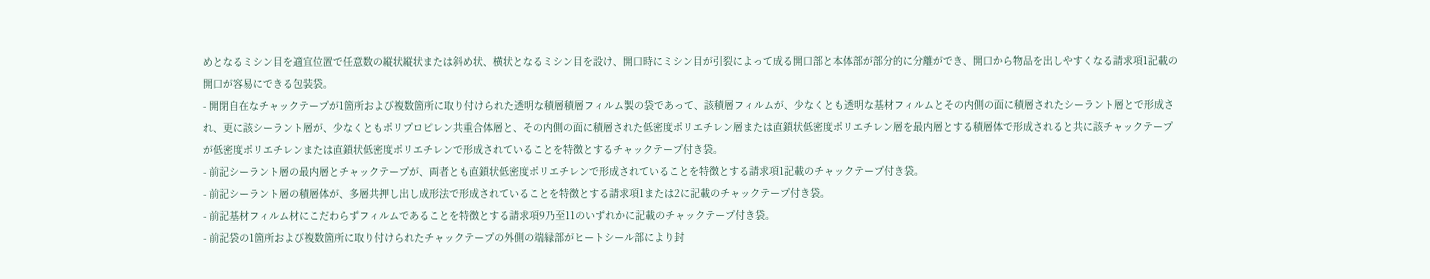めとなるミシン目を適宜位置で任意数の縦状縦状または斜め状、横状となるミシン目を設け、開口時にミシン目が引裂によって成る開口部と本体部が部分的に分離ができ、開口から物品を出しやすくなる請求項1記載の開口が容易にできる包装袋。
- 開閉自在なチャックテープが1箇所および複数箇所に取り付けられた透明な積層積層フィルム製の袋であって、該積層フィルムが、少なくとも透明な基材フィルムとその内側の面に積層されたシーラント層とで形成され、更に該シーラント層が、少なくともポリプロピレン共重合体層と、その内側の面に積層された低密度ポリエチレン層または直鎖状低密度ポリエチレン層を最内層とする積層体で形成されると共に該チャックテープが低密度ポリエチレンまたは直鎖状低密度ポリエチレンで形成されていることを特徴とするチャックテープ付き袋。
- 前記シーラント層の最内層とチャックテープが、両者とも直鎖状低密度ポリエチレンで形成されていることを特徴とする請求項1記載のチャックテープ付き袋。
- 前記シーラント層の積層体が、多層共押し出し成形法で形成されていることを特徴とする請求項1または2に記載のチャックテープ付き袋。
- 前記基材フィルム材にこだわらずフィルムであることを特徴とする請求項9乃至11のいずれかに記載のチャックテープ付き袋。
- 前記袋の1箇所および複数箇所に取り付けられたチャックテープの外側の端縁部がヒートシール部により封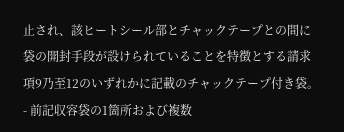止され、該ヒートシール部とチャックテープとの間に袋の開封手段が設けられていることを特徴とする請求項9乃至12のいずれかに記載のチャックテープ付き袋。
- 前記収容袋の1箇所および複数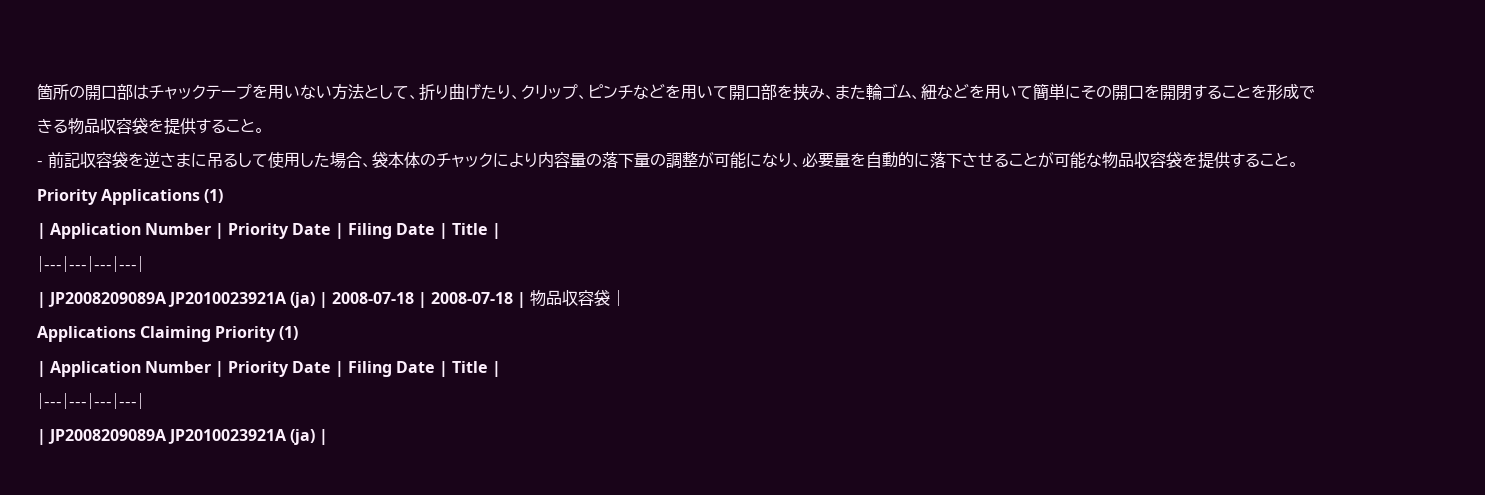箇所の開口部はチャックテープを用いない方法として、折り曲げたり、クリップ、ピンチなどを用いて開口部を挟み、また輪ゴム、紐などを用いて簡単にその開口を開閉することを形成できる物品収容袋を提供すること。
- 前記収容袋を逆さまに吊るして使用した場合、袋本体のチャックにより内容量の落下量の調整が可能になり、必要量を自動的に落下させることが可能な物品収容袋を提供すること。
Priority Applications (1)
| Application Number | Priority Date | Filing Date | Title |
|---|---|---|---|
| JP2008209089A JP2010023921A (ja) | 2008-07-18 | 2008-07-18 | 物品収容袋 |
Applications Claiming Priority (1)
| Application Number | Priority Date | Filing Date | Title |
|---|---|---|---|
| JP2008209089A JP2010023921A (ja) |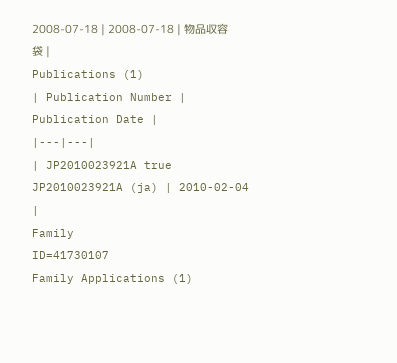2008-07-18 | 2008-07-18 | 物品収容袋 |
Publications (1)
| Publication Number | Publication Date |
|---|---|
| JP2010023921A true JP2010023921A (ja) | 2010-02-04 |
Family
ID=41730107
Family Applications (1)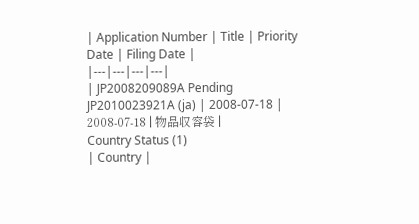| Application Number | Title | Priority Date | Filing Date |
|---|---|---|---|
| JP2008209089A Pending JP2010023921A (ja) | 2008-07-18 | 2008-07-18 | 物品収容袋 |
Country Status (1)
| Country |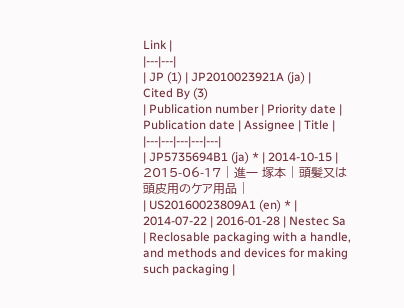Link |
|---|---|
| JP (1) | JP2010023921A (ja) |
Cited By (3)
| Publication number | Priority date | Publication date | Assignee | Title |
|---|---|---|---|---|
| JP5735694B1 (ja) * | 2014-10-15 | 2015-06-17 | 進一 塚本 | 頭髪又は頭皮用のケア用品 |
| US20160023809A1 (en) * | 2014-07-22 | 2016-01-28 | Nestec Sa | Reclosable packaging with a handle, and methods and devices for making such packaging |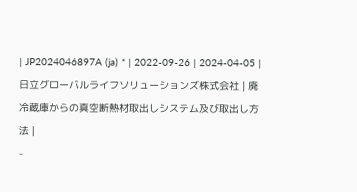| JP2024046897A (ja) * | 2022-09-26 | 2024-04-05 | 日立グローバルライフソリューションズ株式会社 | 廃冷蔵庫からの真空断熱材取出しシステム及び取出し方法 |
-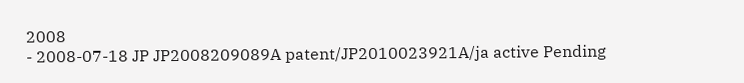2008
- 2008-07-18 JP JP2008209089A patent/JP2010023921A/ja active Pending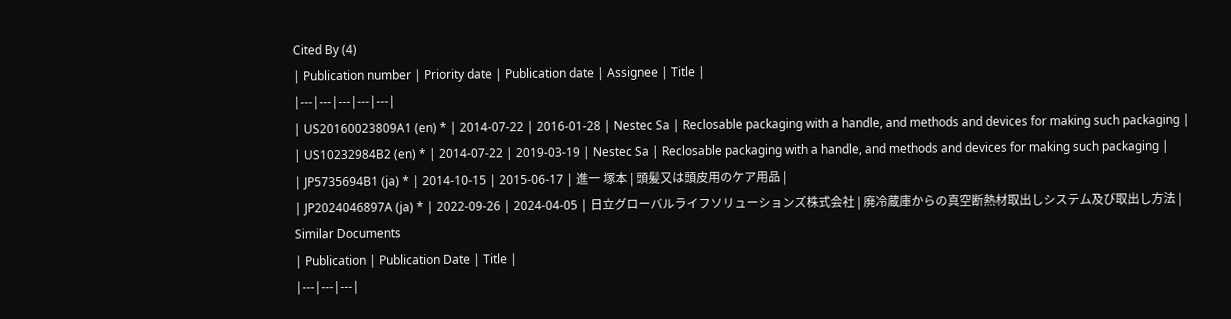Cited By (4)
| Publication number | Priority date | Publication date | Assignee | Title |
|---|---|---|---|---|
| US20160023809A1 (en) * | 2014-07-22 | 2016-01-28 | Nestec Sa | Reclosable packaging with a handle, and methods and devices for making such packaging |
| US10232984B2 (en) * | 2014-07-22 | 2019-03-19 | Nestec Sa | Reclosable packaging with a handle, and methods and devices for making such packaging |
| JP5735694B1 (ja) * | 2014-10-15 | 2015-06-17 | 進一 塚本 | 頭髪又は頭皮用のケア用品 |
| JP2024046897A (ja) * | 2022-09-26 | 2024-04-05 | 日立グローバルライフソリューションズ株式会社 | 廃冷蔵庫からの真空断熱材取出しシステム及び取出し方法 |
Similar Documents
| Publication | Publication Date | Title |
|---|---|---|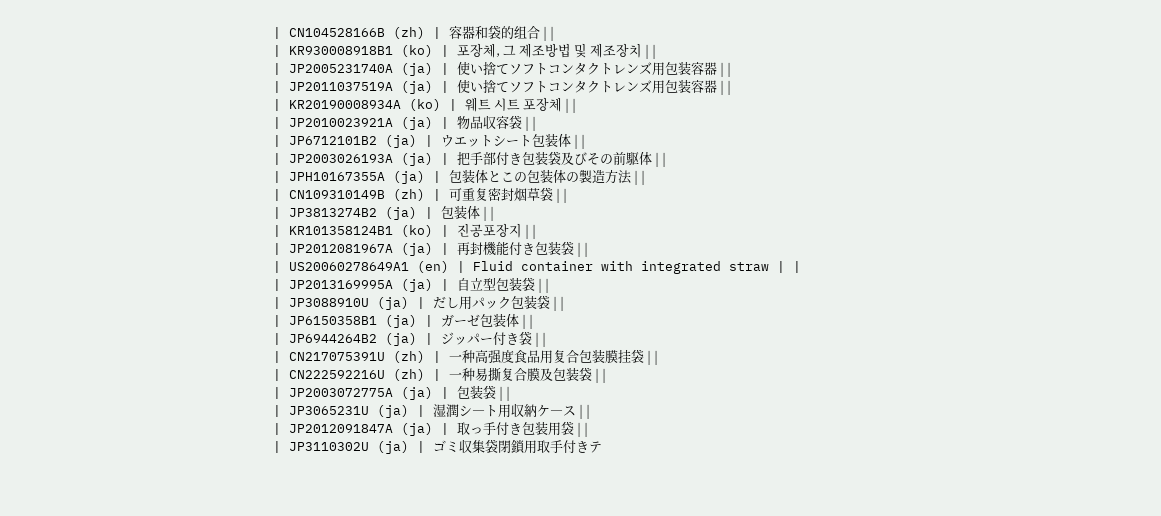| CN104528166B (zh) | 容器和袋的组合 | |
| KR930008918B1 (ko) | 포장체, 그 제조방법 및 제조장치 | |
| JP2005231740A (ja) | 使い捨てソフトコンタクトレンズ用包装容器 | |
| JP2011037519A (ja) | 使い捨てソフトコンタクトレンズ用包装容器 | |
| KR20190008934A (ko) | 웨트 시트 포장체 | |
| JP2010023921A (ja) | 物品収容袋 | |
| JP6712101B2 (ja) | ウエットシート包装体 | |
| JP2003026193A (ja) | 把手部付き包装袋及びその前駆体 | |
| JPH10167355A (ja) | 包装体とこの包装体の製造方法 | |
| CN109310149B (zh) | 可重复密封烟草袋 | |
| JP3813274B2 (ja) | 包装体 | |
| KR101358124B1 (ko) | 진공포장지 | |
| JP2012081967A (ja) | 再封機能付き包装袋 | |
| US20060278649A1 (en) | Fluid container with integrated straw | |
| JP2013169995A (ja) | 自立型包装袋 | |
| JP3088910U (ja) | だし用パック包装袋 | |
| JP6150358B1 (ja) | ガーゼ包装体 | |
| JP6944264B2 (ja) | ジッパー付き袋 | |
| CN217075391U (zh) | 一种高强度食品用复合包装膜挂袋 | |
| CN222592216U (zh) | 一种易撕复合膜及包装袋 | |
| JP2003072775A (ja) | 包装袋 | |
| JP3065231U (ja) | 湿潤シ―ト用収納ケ―ス | |
| JP2012091847A (ja) | 取っ手付き包装用袋 | |
| JP3110302U (ja) | ゴミ収集袋閉鎖用取手付きテ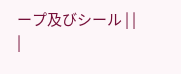ープ及びシール | |
|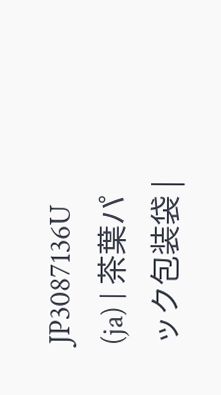JP3087136U (ja) | 茶葉パック包装袋 |